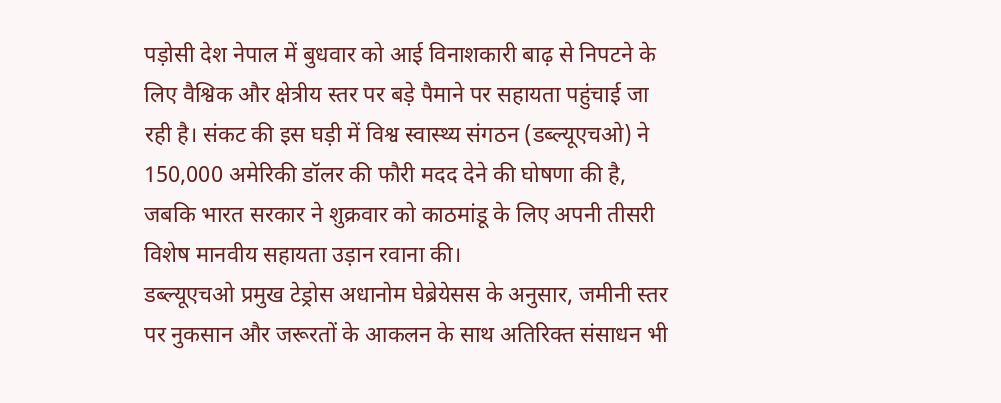पड़ोसी देश नेपाल में बुधवार को आई विनाशकारी बाढ़ से निपटने के लिए वैश्विक और क्षेत्रीय स्तर पर बड़े पैमाने पर सहायता पहुंचाई जा रही है। संकट की इस घड़ी में विश्व स्वास्थ्य संगठन (डब्ल्यूएचओ) ने 150,000 अमेरिकी डॉलर की फौरी मदद देने की घोषणा की है, जबकि भारत सरकार ने शुक्रवार को काठमांडू के लिए अपनी तीसरी विशेष मानवीय सहायता उड़ान रवाना की।
डब्ल्यूएचओ प्रमुख टेड्रोस अधानोम घेब्रेयेसस के अनुसार, जमीनी स्तर पर नुकसान और जरूरतों के आकलन के साथ अतिरिक्त संसाधन भी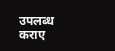उपलब्ध कराए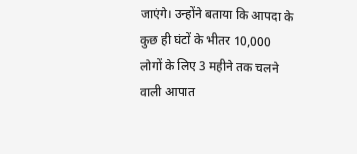जाएंगे। उन्होंने बताया कि आपदा के कुछ ही घंटों के भीतर 10,000 लोगों के लिए 3 महीने तक चलने वाली आपात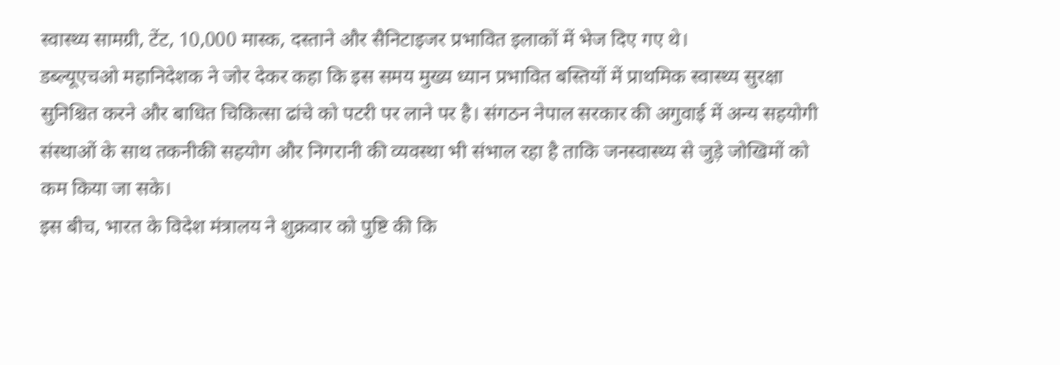स्वास्थ्य सामग्री, टेंट, 10,000 मास्क, दस्ताने और सैनिटाइजर प्रभावित इलाकों में भेज दिए गए थे।
डब्ल्यूएचओ महानिदेशक ने जोर देकर कहा कि इस समय मुख्य ध्यान प्रभावित बस्तियों में प्राथमिक स्वास्थ्य सुरक्षा सुनिश्चित करने और बाधित चिकित्सा ढांचे को पटरी पर लाने पर है। संगठन नेपाल सरकार की अगुवाई में अन्य सहयोगी संस्थाओं के साथ तकनीकी सहयोग और निगरानी की व्यवस्था भी संभाल रहा है ताकि जनस्वास्थ्य से जुड़े जोखिमों को कम किया जा सके।
इस बीच, भारत के विदेश मंत्रालय ने शुक्रवार को पुष्टि की कि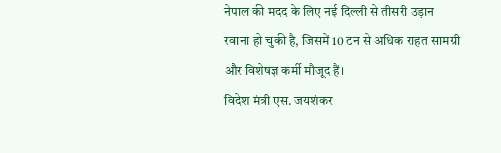नेपाल की मदद के लिए नई दिल्ली से तीसरी उड़ान रवाना हो चुकी है, जिसमें 10 टन से अधिक राहत सामग्री और विशेषज्ञ कर्मी मौजूद हैं।
विदेश मंत्री एस. जयशंकर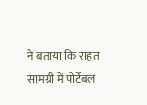ने बताया कि राहत सामग्री में पोर्टेबल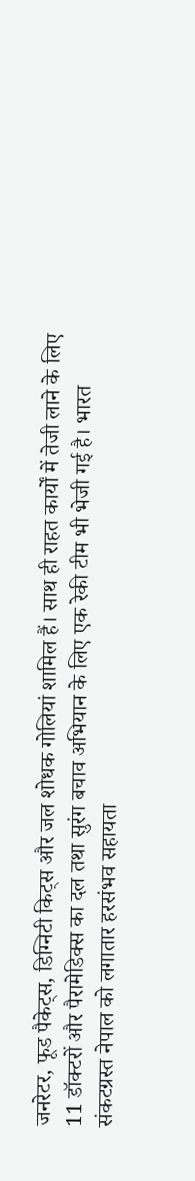जनरेटर, फूड पैकेट्स, डिग्निटी किट्स और जल शोधक गोलियां शामिल हैं। साथ ही राहत कार्यों में तेजी लाने के लिए 11 डॉक्टरों और पैरामेडिक्स का दल तथा सुरंग बचाव अभियान के लिए एक रेकी टीम भी भेजी गई है। भारत संकटग्रस्त नेपाल को लगातार हरसंभव सहायता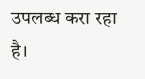उपलब्ध करा रहा है।